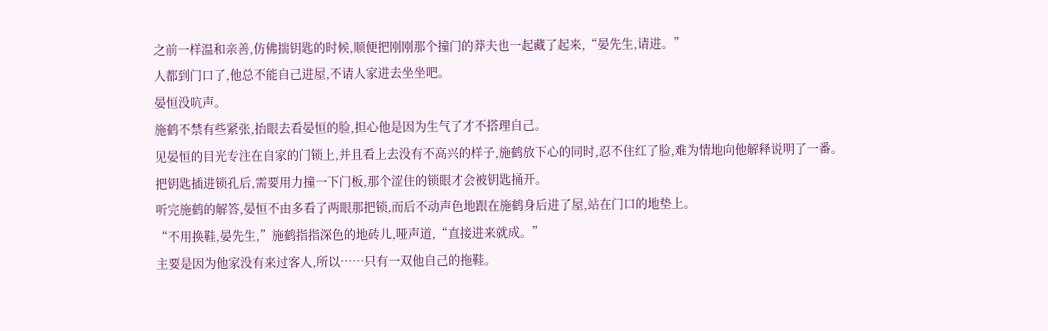之前一样温和亲善,仿佛揣钥匙的时候,顺便把刚刚那个撞门的莽夫也一起藏了起来,“晏先生,请进。”
人都到门口了,他总不能自己进屋,不请人家进去坐坐吧。
晏恒没吭声。
施鹤不禁有些紧张,抬眼去看晏恒的脸,担心他是因为生气了才不搭理自己。
见晏恒的目光专注在自家的门锁上,并且看上去没有不高兴的样子,施鹤放下心的同时,忍不住红了脸,难为情地向他解释说明了一番。
把钥匙插进锁孔后,需要用力撞一下门板,那个涩住的锁眼才会被钥匙捅开。
听完施鹤的解答,晏恒不由多看了两眼那把锁,而后不动声色地跟在施鹤身后进了屋,站在门口的地垫上。
“不用换鞋,晏先生,”施鹤指指深色的地砖儿,哑声道,“直接进来就成。”
主要是因为他家没有来过客人,所以……只有一双他自己的拖鞋。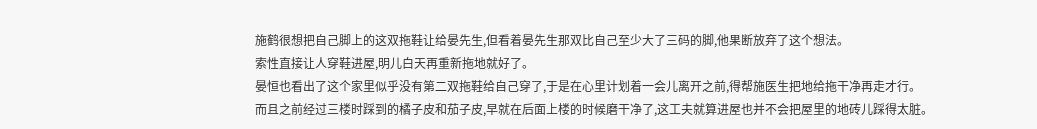施鹤很想把自己脚上的这双拖鞋让给晏先生,但看着晏先生那双比自己至少大了三码的脚,他果断放弃了这个想法。
索性直接让人穿鞋进屋,明儿白天再重新拖地就好了。
晏恒也看出了这个家里似乎没有第二双拖鞋给自己穿了,于是在心里计划着一会儿离开之前,得帮施医生把地给拖干净再走才行。
而且之前经过三楼时踩到的橘子皮和茄子皮,早就在后面上楼的时候磨干净了,这工夫就算进屋也并不会把屋里的地砖儿踩得太脏。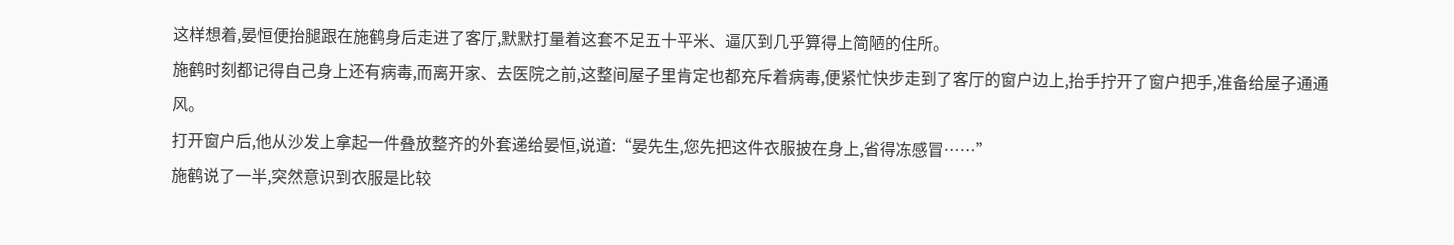这样想着,晏恒便抬腿跟在施鹤身后走进了客厅,默默打量着这套不足五十平米、逼仄到几乎算得上简陋的住所。
施鹤时刻都记得自己身上还有病毒,而离开家、去医院之前,这整间屋子里肯定也都充斥着病毒,便紧忙快步走到了客厅的窗户边上,抬手拧开了窗户把手,准备给屋子通通风。
打开窗户后,他从沙发上拿起一件叠放整齐的外套递给晏恒,说道:“晏先生,您先把这件衣服披在身上,省得冻感冒……”
施鹤说了一半,突然意识到衣服是比较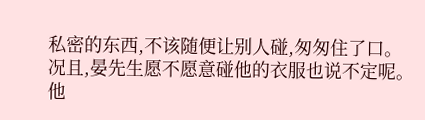私密的东西,不该随便让别人碰,匆匆住了口。
况且,晏先生愿不愿意碰他的衣服也说不定呢。
他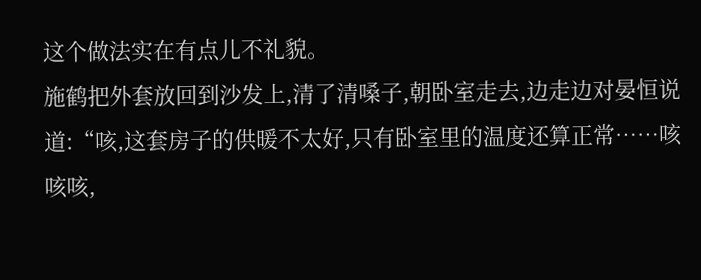这个做法实在有点儿不礼貌。
施鹤把外套放回到沙发上,清了清嗓子,朝卧室走去,边走边对晏恒说道:“咳,这套房子的供暖不太好,只有卧室里的温度还算正常……咳咳咳,